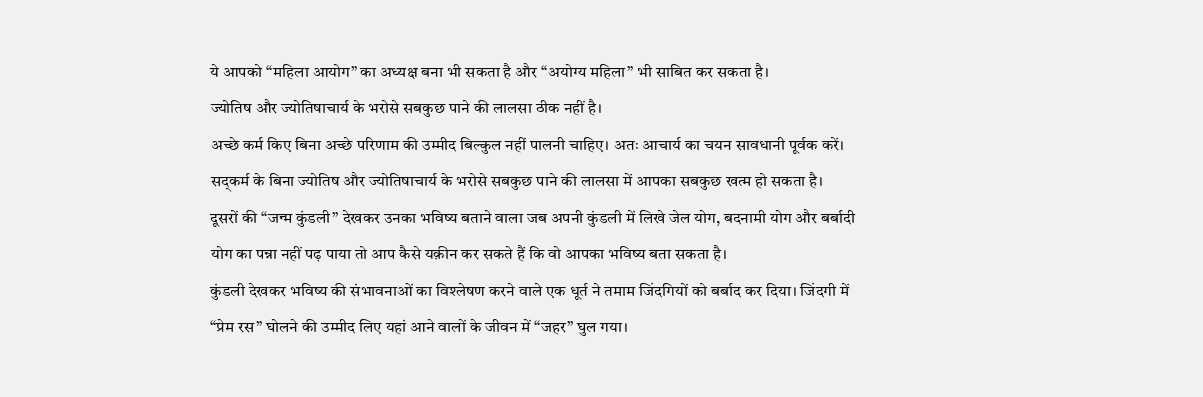ये आपको “महिला आयोग” का अध्यक्ष बना भी सकता है और “अयोग्य महिला” भी साबित कर सकता है।
ज्योतिष और ज्योतिषाचार्य के भरोसे सबकुछ पाने की लालसा ठीक नहीं है।
अच्छे कर्म किए बिना अच्छे परिणाम की उम्मीद बिल्कुल नहीं पालनी चाहिए। अतः आचार्य का चयन सावधानी पूर्वक करें।
सद्कर्म के बिना ज्योतिष और ज्योतिषाचार्य के भरोसे सबकुछ पाने की लालसा में आपका सबकुछ खत्म हो सकता है।
दूसरों की “जन्म कुंडली” देखकर उनका भविष्य बताने वाला जब अपनी कुंडली में लिखे जेल योग, बदनामी योग और बर्बादी योग का पन्ना नहीं पढ़ पाया तो आप कैसे यक़ीन कर सकते हैं कि वो आपका भविष्य बता सकता है।
कुंडली देखकर भविष्य की संभावनाओं का विश्लेषण करने वाले एक धूर्त ने तमाम जिंदगियों को बर्बाद कर दिया। जिंदगी में “प्रेम रस” घोलने की उम्मीद लिए यहां आने वालों के जीवन में “जहर” घुल गया।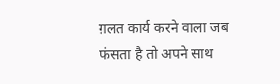ग़लत कार्य करने वाला जब फंसता है तो अपने साथ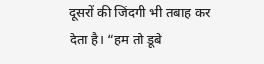दूसरों की जिंदगी भी तबाह कर देता है। “हम तो डूबे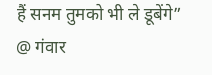हैं सनम तुमको भी ले डूबेंगे”
@ गंवार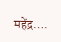महेंद्र….